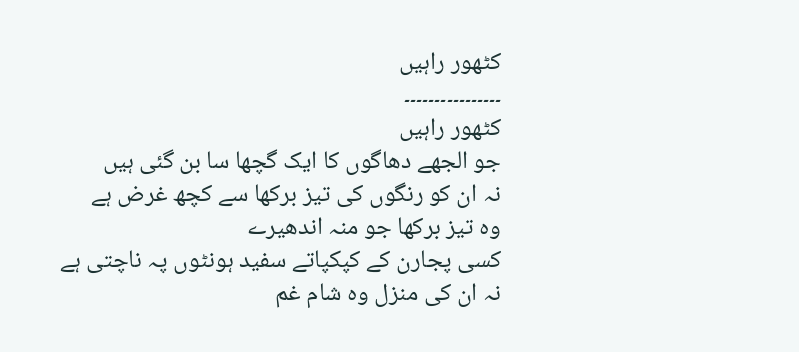کٹھور راہیں
۔۔۔۔۔۔۔۔۔۔۔۔۔۔۔۔
کٹھور راہیں
جو الجھے دھاگوں کا ایک گچھا سا بن گئی ہیں
نہ ان کو رنگوں کی تیز برکھا سے کچھ غرض ہے
وہ تیز برکھا جو منہ اندھیرے
کسی پجارن کے کپکپاتے سفید ہونٹوں پہ ناچتی ہے
نہ ان کی منزل وہ شام غم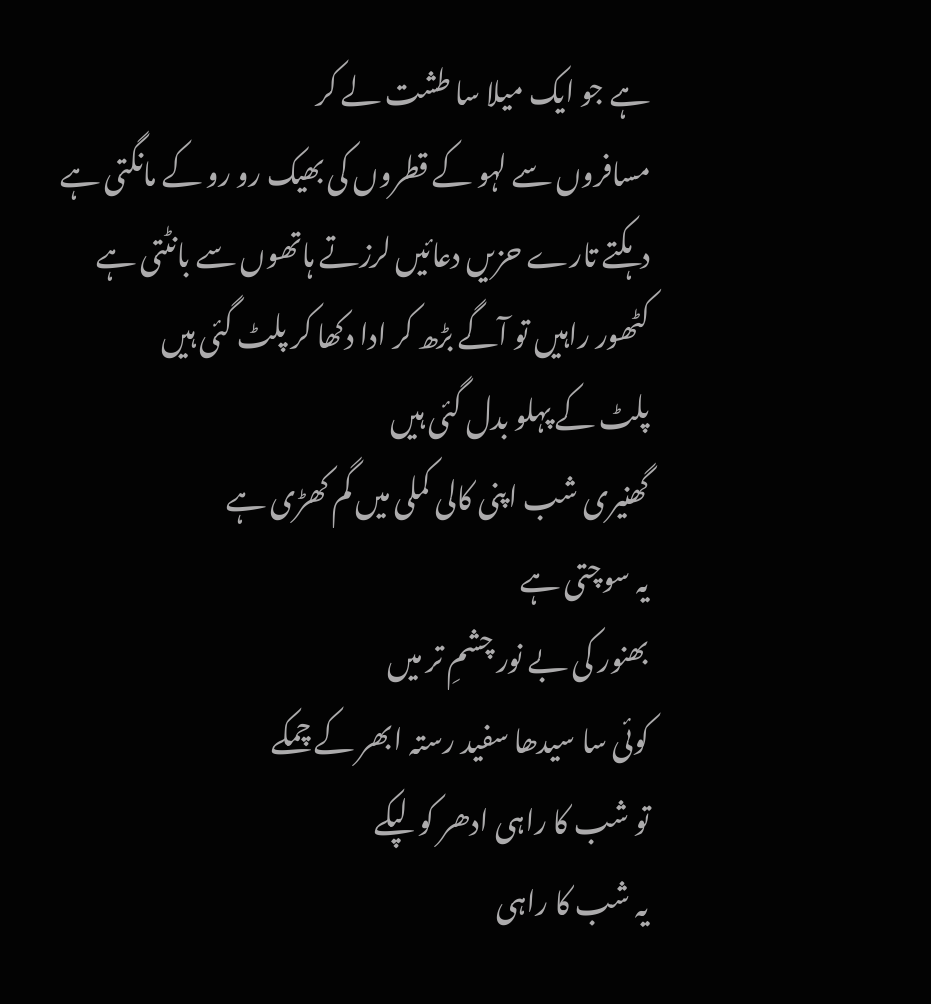ہے جو ایک میلا سا طشت لے کر
مسافروں سے لہو کے قطروں کی بھیک رو رو کے مانگتی ہے
دہکتے تارے حزیں دعائیں لرزتے ہاتھوں سے بانٹتی ہے
کٹھور راہیں تو آگے بڑھ کر ادا دکھا کر پلٹ گئی ہیں
پلٹ کے پہلو بدل گئی ہیں
گھنیری شب اپنی کالی کملی میں گم کھڑی ہے
یہ سوچتی ہے
بھنور کی بے نور چشمِ تر میں
کوئی سا سیدھا سفید رستہ ابھر کے چمکے
تو شب کا راہی ادھر کو لپکے
یہ شب کا راہی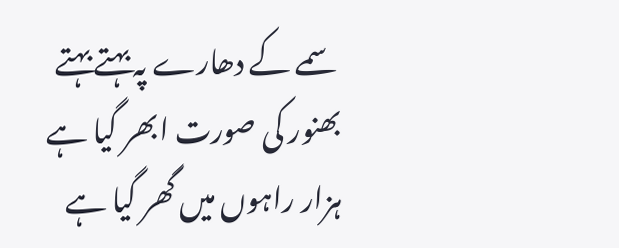سمے کے دھارے پہ بہتے بہتے بھنور کی صورت ابھر گیا ہے
ہزار راہوں میں گھر گیا ہے